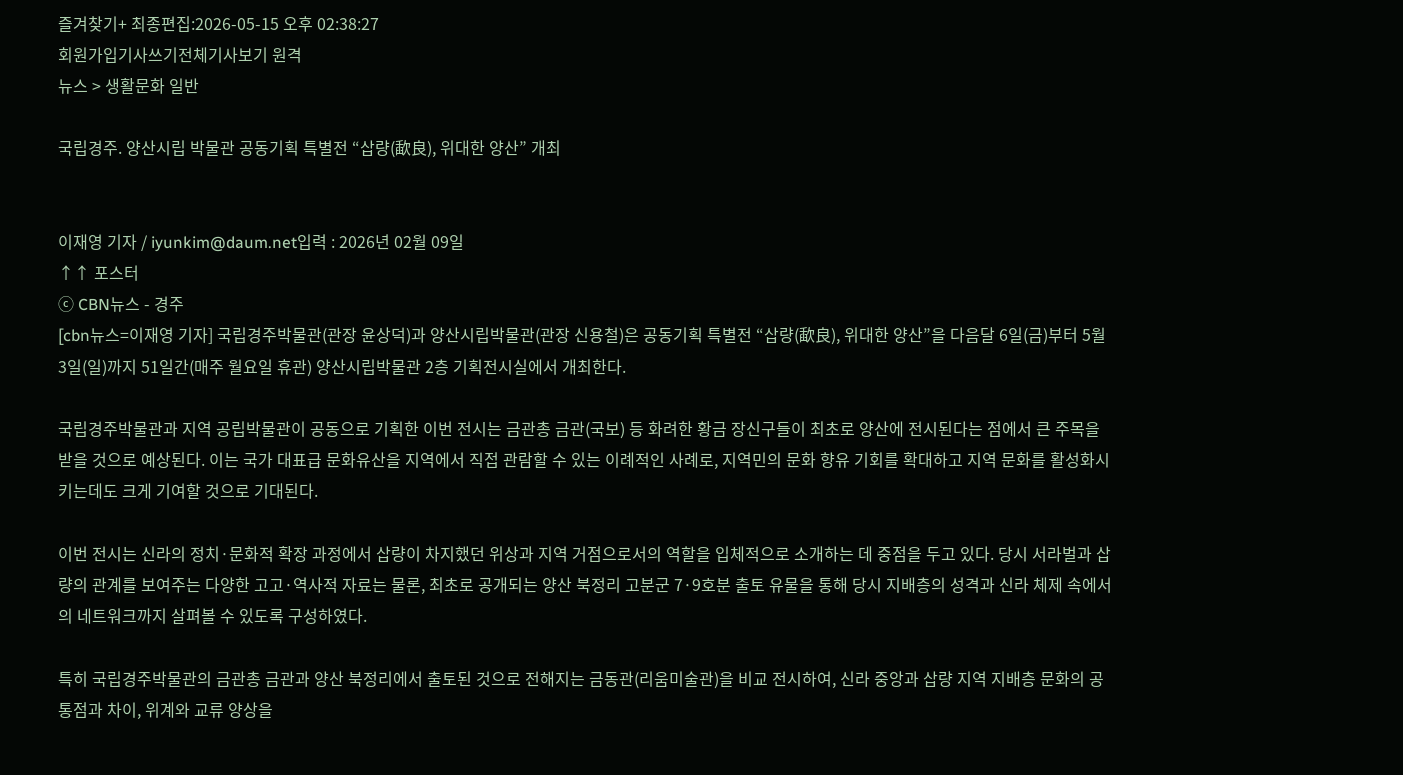즐겨찾기+ 최종편집:2026-05-15 오후 02:38:27
회원가입기사쓰기전체기사보기 원격
뉴스 > 생활문화 일반

국립경주. 양산시립 박물관 공동기획 특별전 “삽량(歃良), 위대한 양산” 개최


이재영 기자 / iyunkim@daum.net입력 : 2026년 02월 09일
↑↑ 포스터
ⓒ CBN뉴스 - 경주
[cbn뉴스=이재영 기자] 국립경주박물관(관장 윤상덕)과 양산시립박물관(관장 신용철)은 공동기획 특별전 “삽량(歃良), 위대한 양산”을 다음달 6일(금)부터 5월 3일(일)까지 51일간(매주 월요일 휴관) 양산시립박물관 2층 기획전시실에서 개최한다.

국립경주박물관과 지역 공립박물관이 공동으로 기획한 이번 전시는 금관총 금관(국보) 등 화려한 황금 장신구들이 최초로 양산에 전시된다는 점에서 큰 주목을 받을 것으로 예상된다. 이는 국가 대표급 문화유산을 지역에서 직접 관람할 수 있는 이례적인 사례로, 지역민의 문화 향유 기회를 확대하고 지역 문화를 활성화시키는데도 크게 기여할 것으로 기대된다.

이번 전시는 신라의 정치·문화적 확장 과정에서 삽량이 차지했던 위상과 지역 거점으로서의 역할을 입체적으로 소개하는 데 중점을 두고 있다. 당시 서라벌과 삽량의 관계를 보여주는 다양한 고고·역사적 자료는 물론, 최초로 공개되는 양산 북정리 고분군 7·9호분 출토 유물을 통해 당시 지배층의 성격과 신라 체제 속에서의 네트워크까지 살펴볼 수 있도록 구성하였다.

특히 국립경주박물관의 금관총 금관과 양산 북정리에서 출토된 것으로 전해지는 금동관(리움미술관)을 비교 전시하여, 신라 중앙과 삽량 지역 지배층 문화의 공통점과 차이, 위계와 교류 양상을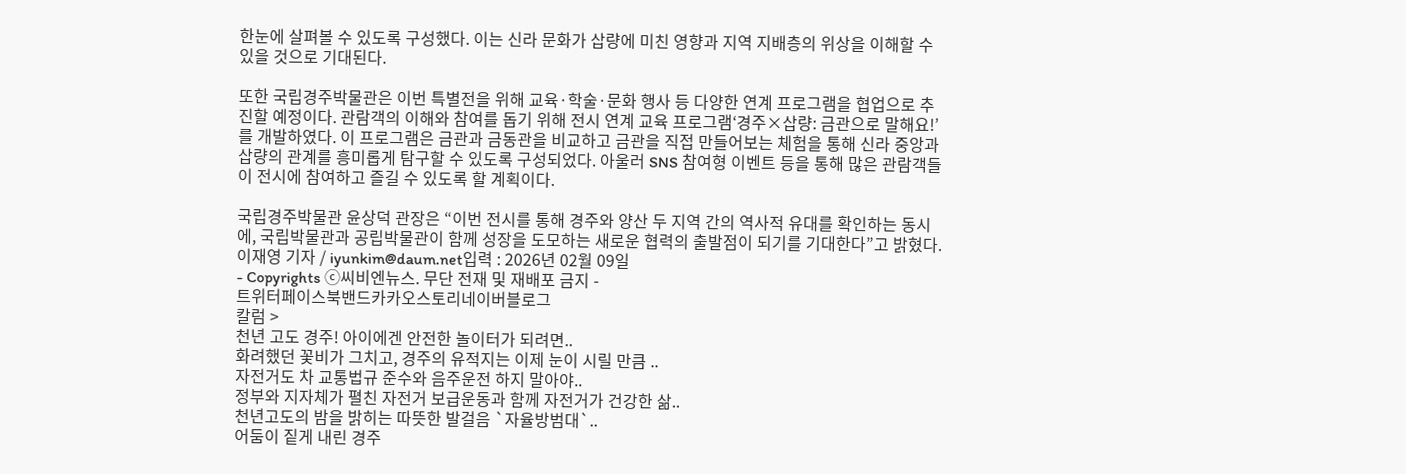한눈에 살펴볼 수 있도록 구성했다. 이는 신라 문화가 삽량에 미친 영향과 지역 지배층의 위상을 이해할 수 있을 것으로 기대된다.

또한 국립경주박물관은 이번 특별전을 위해 교육·학술·문화 행사 등 다양한 연계 프로그램을 협업으로 추진할 예정이다. 관람객의 이해와 참여를 돕기 위해 전시 연계 교육 프로그램‘경주×삽량: 금관으로 말해요!’를 개발하였다. 이 프로그램은 금관과 금동관을 비교하고 금관을 직접 만들어보는 체험을 통해 신라 중앙과 삽량의 관계를 흥미롭게 탐구할 수 있도록 구성되었다. 아울러 SNS 참여형 이벤트 등을 통해 많은 관람객들이 전시에 참여하고 즐길 수 있도록 할 계획이다.

국립경주박물관 윤상덕 관장은 “이번 전시를 통해 경주와 양산 두 지역 간의 역사적 유대를 확인하는 동시에, 국립박물관과 공립박물관이 함께 성장을 도모하는 새로운 협력의 출발점이 되기를 기대한다”고 밝혔다.
이재영 기자 / iyunkim@daum.net입력 : 2026년 02월 09일
- Copyrights ⓒ씨비엔뉴스. 무단 전재 및 재배포 금지 -
트위터페이스북밴드카카오스토리네이버블로그
칼럼 >
천년 고도 경주! 아이에겐 안전한 놀이터가 되려면..
화려했던 꽃비가 그치고, 경주의 유적지는 이제 눈이 시릴 만큼 ..
자전거도 차 교통법규 준수와 음주운전 하지 말아야..
정부와 지자체가 펼친 자전거 보급운동과 함께 자전거가 건강한 삶..
천년고도의 밤을 밝히는 따뜻한 발걸음 `자율방범대`..
어둠이 짙게 내린 경주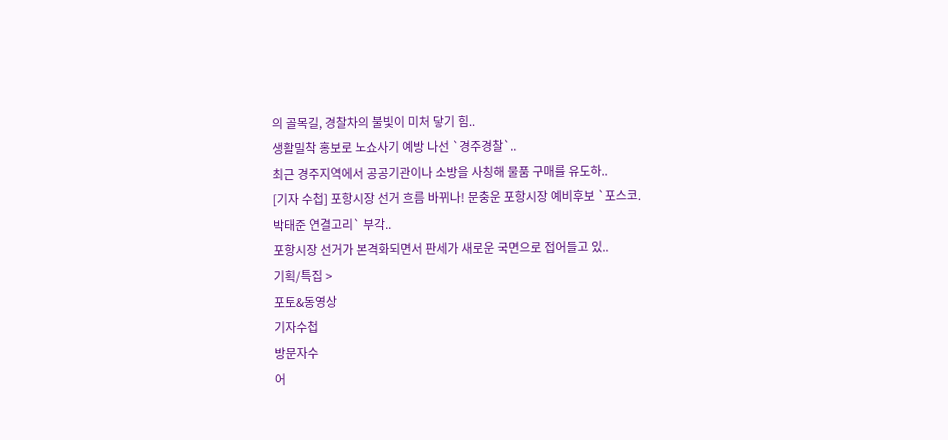의 골목길, 경찰차의 불빛이 미처 닿기 힘..
생활밀착 홍보로 노쇼사기 예방 나선 `경주경찰`..
최근 경주지역에서 공공기관이나 소방을 사칭해 물품 구매를 유도하..
[기자 수첩] 포항시장 선거 흐름 바뀌나! 문충운 포항시장 예비후보 `포스코. 박태준 연결고리` 부각..
포항시장 선거가 본격화되면서 판세가 새로운 국면으로 접어들고 있..
기획/특집 >
포토&동영상
기자수첩
방문자수
어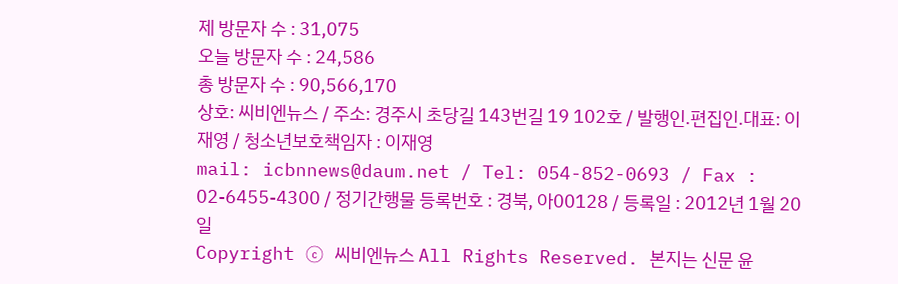제 방문자 수 : 31,075
오늘 방문자 수 : 24,586
총 방문자 수 : 90,566,170
상호: 씨비엔뉴스 / 주소: 경주시 초당길 143번길 19 102호 / 발행인.편집인.대표: 이재영 / 청소년보호책임자 : 이재영
mail: icbnnews@daum.net / Tel: 054-852-0693 / Fax : 02-6455-4300 / 정기간행물 등록번호 : 경북, 아00128 / 등록일 : 2012년 1월 20일
Copyright ⓒ 씨비엔뉴스 All Rights Reserved. 본지는 신문 윤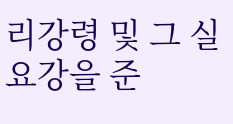리강령 및 그 실요강을 준